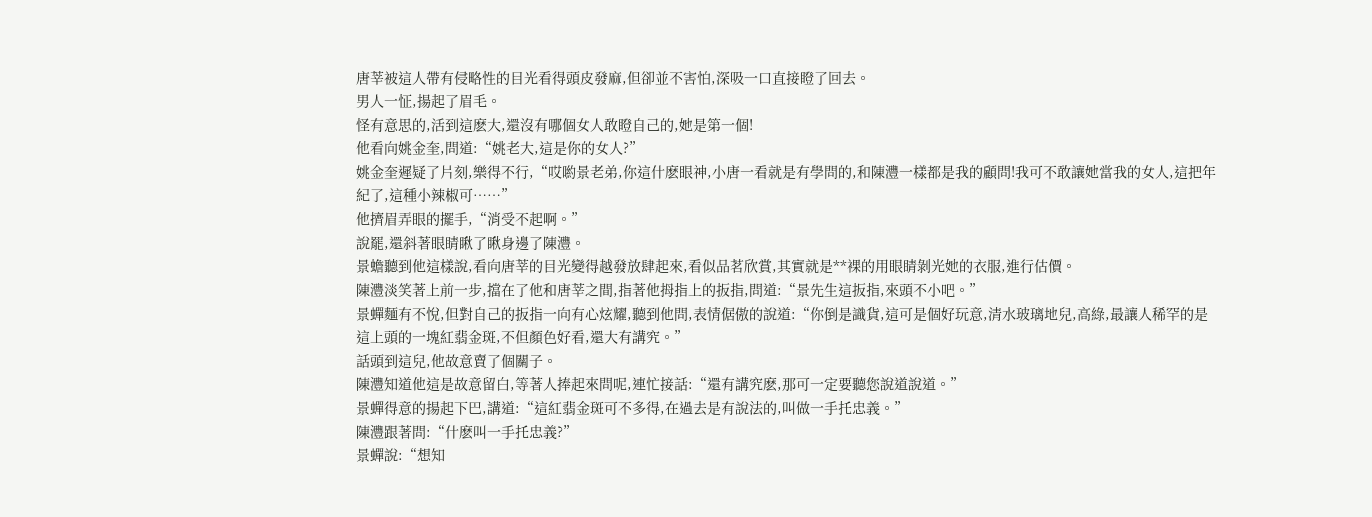唐莘被這人帶有侵略性的目光看得頭皮發麻,但卻並不害怕,深吸一口直接瞪了回去。
男人一怔,揚起了眉毛。
怪有意思的,活到這麽大,還沒有哪個女人敢瞪自己的,她是第一個!
他看向姚金奎,問道:“姚老大,這是你的女人?”
姚金奎遲疑了片刻,樂得不行,“哎喲景老弟,你這什麽眼神,小唐一看就是有學問的,和陳灃一樣都是我的顧問!我可不敢讓她當我的女人,這把年紀了,這種小辣椒可……”
他擠眉弄眼的擺手,“消受不起啊。”
說罷,還斜著眼睛瞅了瞅身邊了陳灃。
景蟾聽到他這樣說,看向唐莘的目光變得越發放肆起來,看似品茗欣賞,其實就是**裸的用眼睛剝光她的衣服,進行估價。
陳灃淡笑著上前一步,擋在了他和唐莘之間,指著他拇指上的扳指,問道:“景先生這扳指,來頭不小吧。”
景蟬麵有不悅,但對自己的扳指一向有心炫耀,聽到他問,表情倨傲的說道:“你倒是識貨,這可是個好玩意,清水玻璃地兒,高綠,最讓人稀罕的是這上頭的一塊紅翡金斑,不但顏色好看,還大有講究。”
話頭到這兒,他故意賣了個關子。
陳灃知道他這是故意留白,等著人捧起來問呢,連忙接話:“還有講究麽,那可一定要聽您說道說道。”
景蟬得意的揚起下巴,講道:“這紅翡金斑可不多得,在過去是有說法的,叫做一手托忠義。”
陳灃跟著問:“什麽叫一手托忠義?”
景蟬說:“想知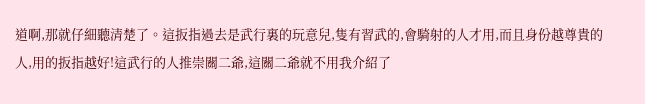道啊,那就仔細聽清楚了。這扳指過去是武行裏的玩意兒,隻有習武的,會騎射的人才用,而且身份越尊貴的人,用的扳指越好!這武行的人推崇關二爺,這關二爺就不用我介紹了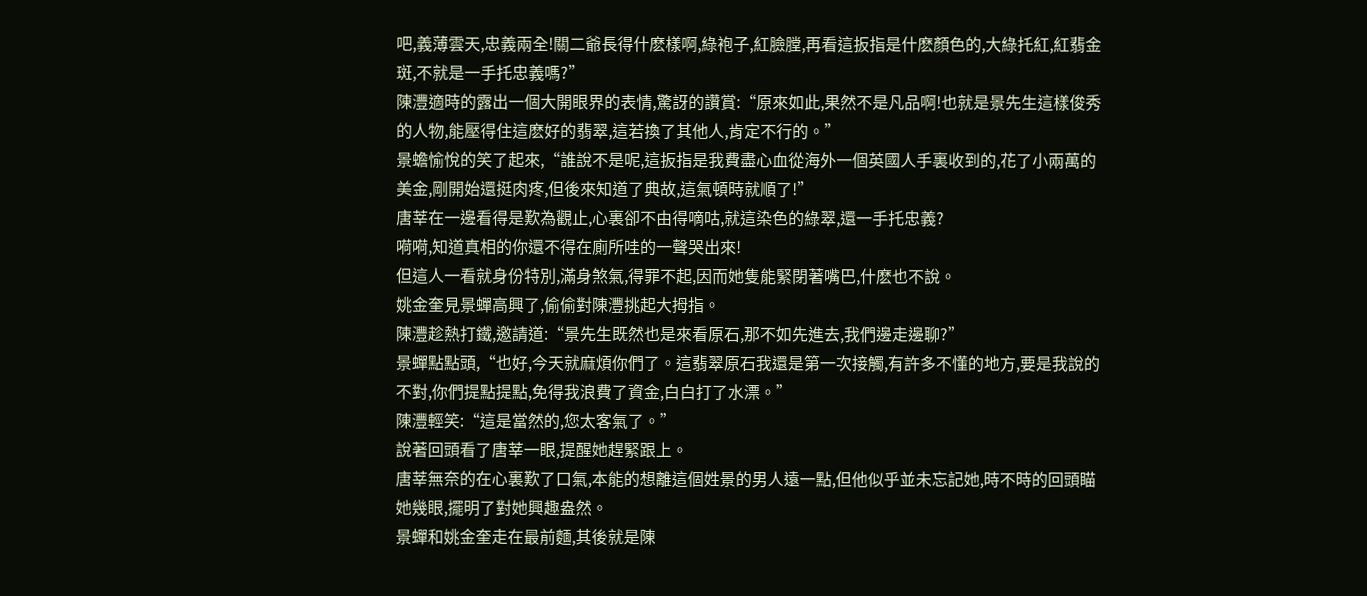吧,義薄雲天,忠義兩全!關二爺長得什麽樣啊,綠袍子,紅臉膛,再看這扳指是什麽顏色的,大綠托紅,紅翡金斑,不就是一手托忠義嗎?”
陳灃適時的露出一個大開眼界的表情,驚訝的讚賞:“原來如此,果然不是凡品啊!也就是景先生這樣俊秀的人物,能壓得住這麽好的翡翠,這若換了其他人,肯定不行的。”
景蟾愉悅的笑了起來,“誰說不是呢,這扳指是我費盡心血從海外一個英國人手裏收到的,花了小兩萬的美金,剛開始還挺肉疼,但後來知道了典故,這氣頓時就順了!”
唐莘在一邊看得是歎為觀止,心裏卻不由得嘀咕,就這染色的綠翠,還一手托忠義?
嗬嗬,知道真相的你還不得在廁所哇的一聲哭出來!
但這人一看就身份特別,滿身煞氣,得罪不起,因而她隻能緊閉著嘴巴,什麽也不說。
姚金奎見景蟬高興了,偷偷對陳灃挑起大拇指。
陳灃趁熱打鐵,邀請道:“景先生既然也是來看原石,那不如先進去,我們邊走邊聊?”
景蟬點點頭,“也好,今天就麻煩你們了。這翡翠原石我還是第一次接觸,有許多不懂的地方,要是我說的不對,你們提點提點,免得我浪費了資金,白白打了水漂。”
陳灃輕笑:“這是當然的,您太客氣了。”
說著回頭看了唐莘一眼,提醒她趕緊跟上。
唐莘無奈的在心裏歎了口氣,本能的想離這個姓景的男人遠一點,但他似乎並未忘記她,時不時的回頭瞄她幾眼,擺明了對她興趣盎然。
景蟬和姚金奎走在最前麵,其後就是陳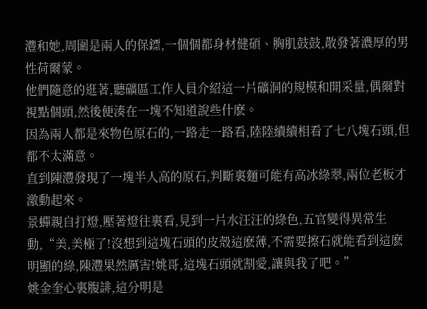灃和她,周圍是兩人的保鏢,一個個都身材健碩、胸肌鼓鼓,散發著濃厚的男性荷爾蒙。
他們隨意的逛著,聽礦區工作人員介紹這一片礦洞的規模和開采量,偶爾對視點個頭,然後便湊在一塊不知道說些什麽。
因為兩人都是來物色原石的,一路走一路看,陸陸續續相看了七八塊石頭,但都不太滿意。
直到陳灃發現了一塊半人高的原石,判斷裏麵可能有高冰綠翠,兩位老板才激動起來。
景蟬親自打燈,壓著燈往裏看,見到一片水汪汪的綠色,五官變得異常生動,“美,美極了!沒想到這塊石頭的皮殼這麽薄,不需要擦石就能看到這麽明顯的綠,陳灃果然厲害!姚哥,這塊石頭就割愛,讓與我了吧。”
姚金奎心裏腹誹,這分明是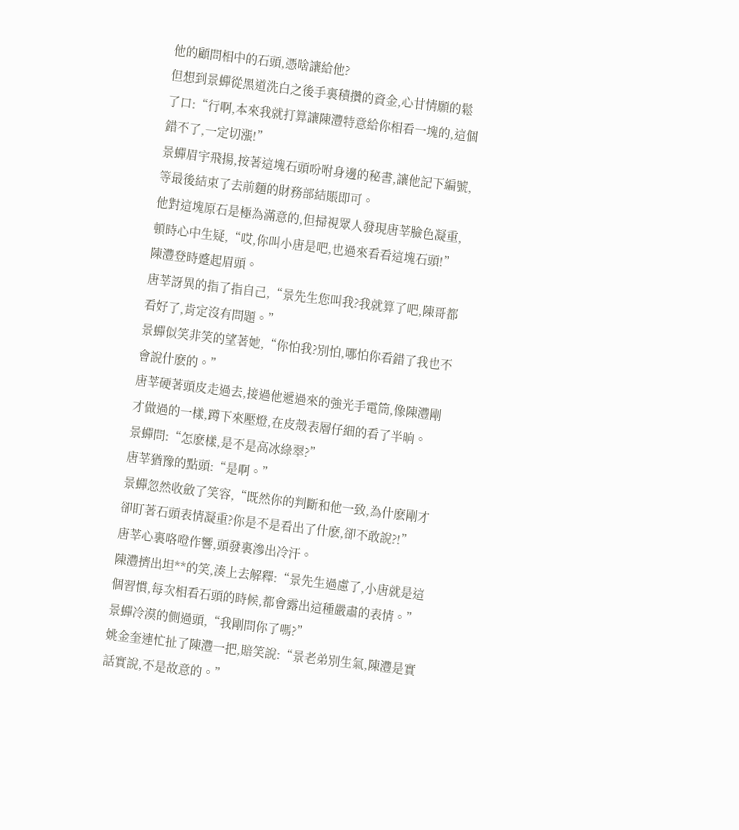他的顧問相中的石頭,憑啥讓給他?
但想到景蟬從黑道洗白之後手裏積攢的資金,心甘情願的鬆了口:“行啊,本來我就打算讓陳灃特意給你相看一塊的,這個錯不了,一定切漲!”
景蟬眉宇飛揚,按著這塊石頭吩咐身邊的秘書,讓他記下編號,等最後結束了去前麵的財務部結賬即可。
他對這塊原石是極為滿意的,但掃視眾人發現唐莘臉色凝重,頓時心中生疑,“哎,你叫小唐是吧,也過來看看這塊石頭!”
陳灃登時蹙起眉頭。
唐莘訝異的指了指自己,“景先生您叫我?我就算了吧,陳哥都看好了,肯定沒有問題。”
景蟬似笑非笑的望著她,“你怕我?別怕,哪怕你看錯了我也不會說什麽的。”
唐莘硬著頭皮走過去,接過他遞過來的強光手電筒,像陳灃剛才做過的一樣,蹲下來壓燈,在皮殼表層仔細的看了半晌。
景蟬問:“怎麽樣,是不是高冰綠翠?”
唐莘猶豫的點頭:“是啊。”
景蟬忽然收斂了笑容,“既然你的判斷和他一致,為什麽剛才卻盯著石頭表情凝重?你是不是看出了什麽,卻不敢說?!”
唐莘心裏咯噔作響,頭發裏滲出冷汗。
陳灃擠出坦**的笑,湊上去解釋:“景先生過慮了,小唐就是這個習慣,每次相看石頭的時候,都會露出這種嚴肅的表情。”
景蟬冷漠的側過頭,“我剛問你了嗎?”
姚金奎連忙扯了陳灃一把,賠笑說:“景老弟別生氣,陳灃是實話實說,不是故意的。”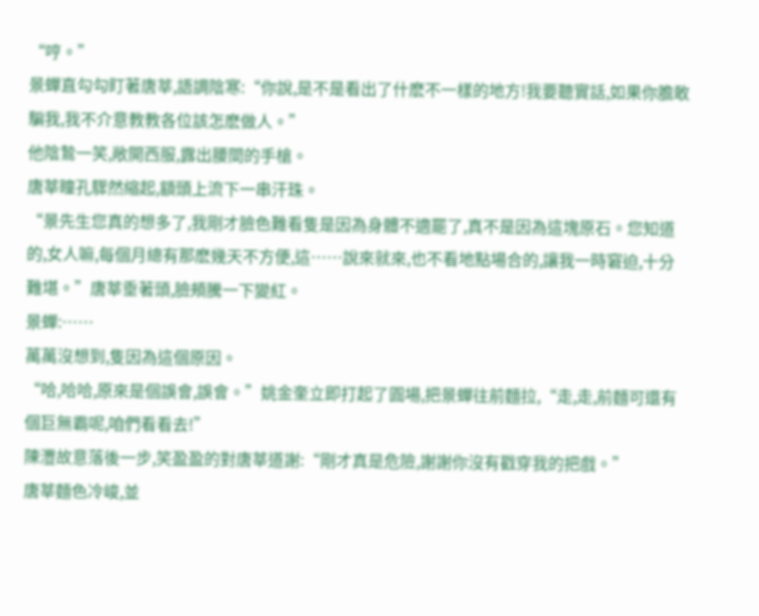“哼。”
景蟬直勾勾盯著唐莘,語調陰寒:“你說,是不是看出了什麽不一樣的地方!我要聽實話,如果你膽敢騙我,我不介意教教各位該怎麽做人。”
他陰鷙一笑,敞開西服,露出腰間的手槍。
唐莘瞳孔驟然縮起,額頭上流下一串汗珠。
“景先生您真的想多了,我剛才臉色難看隻是因為身體不適罷了,真不是因為這塊原石。您知道的,女人嘛,每個月總有那麽幾天不方便,這……說來就來,也不看地點場合的,讓我一時窘迫,十分難堪。”唐莘垂著頭,臉頰騰一下變紅。
景蟬:……
萬萬沒想到,隻因為這個原因。
“哈,哈哈,原來是個誤會,誤會。”姚金奎立即打起了圓場,把景蟬往前麵拉,“走,走,前麵可還有個巨無霸呢,咱們看看去!”
陳灃故意落後一步,笑盈盈的對唐莘道謝:“剛才真是危險,謝謝你沒有戳穿我的把戲。”
唐莘麵色冷峻,並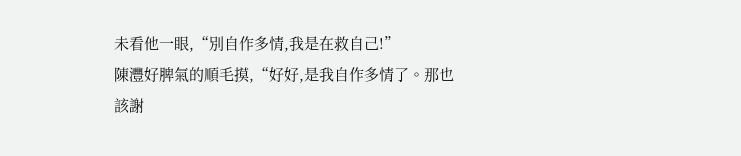未看他一眼,“別自作多情,我是在救自己!”
陳灃好脾氣的順毛摸,“好好,是我自作多情了。那也該謝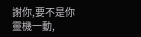謝你,要不是你靈機一動,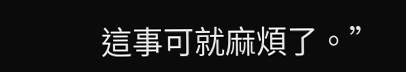這事可就麻煩了。”